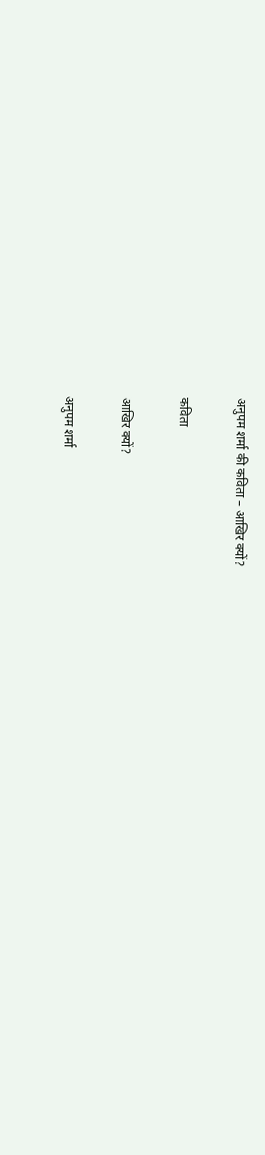अनुपम शर्मा की कविता – आखिर क्यों?

कविता

आखिर क्यों?

अनुपम शर्मा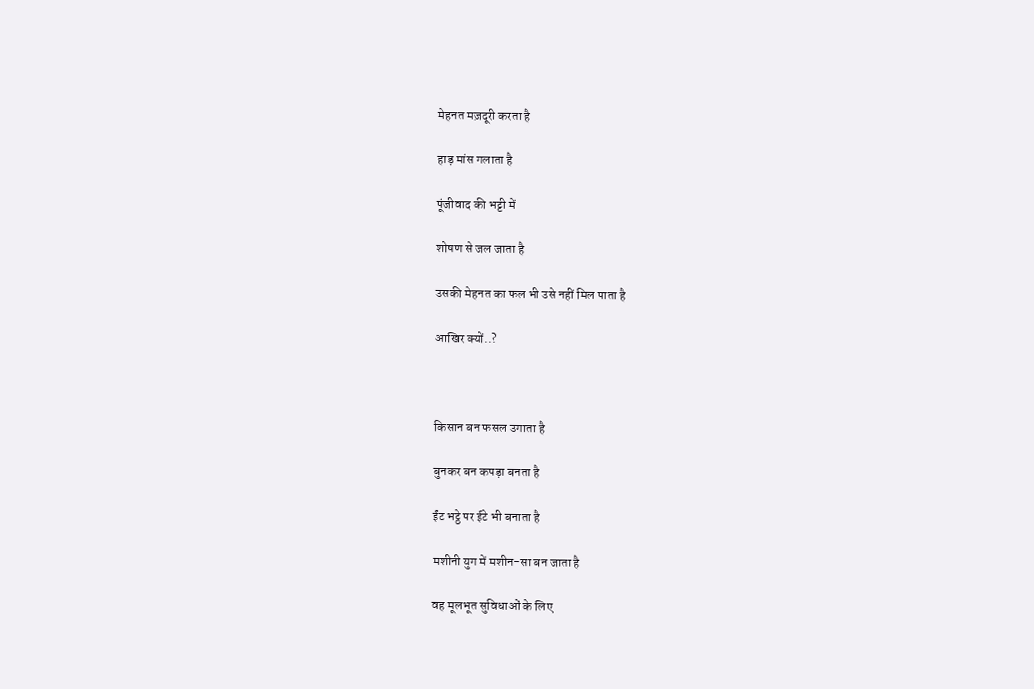मेहनत मज़दूरी करता है

हाड़ मांस गलाता है

पूंजीवाद की भट्टी में

शोषण से जल जाता है

उसकी मेहनत का फल भी उसे नहीं मिल पाता है

आखिर क्यों..?



किसान बन फसल उगाता है

बुनकर बन कपड़ा बनता है

ईंट भट्ठे पर ईटे भी बनाता है

मशीनी युग में मशीन-सा बन जाता है

वह मूलभूत सुविधाओं के लिए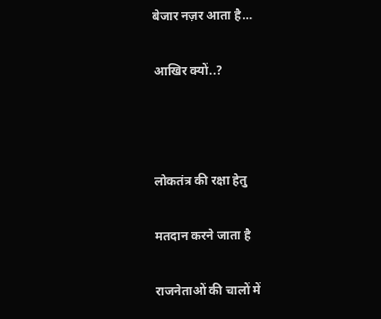बेजार नज़र आता है…

आखिर क्यों..?



लोकतंत्र की रक्षा हेतु

मतदान करने जाता है

राजनेताओं की चालों में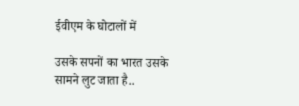ईवीएम के घोटालों में

उसके सपनों का भारत उसके सामने लुट जाता है..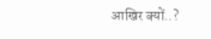आखिर क्यों..?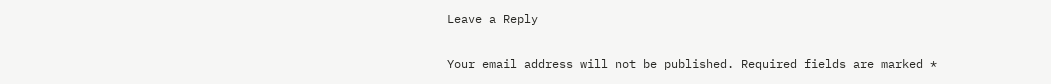Leave a Reply

Your email address will not be published. Required fields are marked *